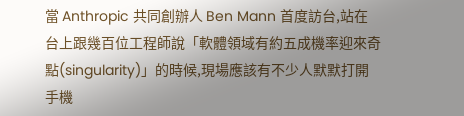當 Anthropic 共同創辦人 Ben Mann 首度訪台,站在台上跟幾百位工程師說「軟體領域有約五成機率迎來奇點(singularity)」的時候,現場應該有不少人默默打開手機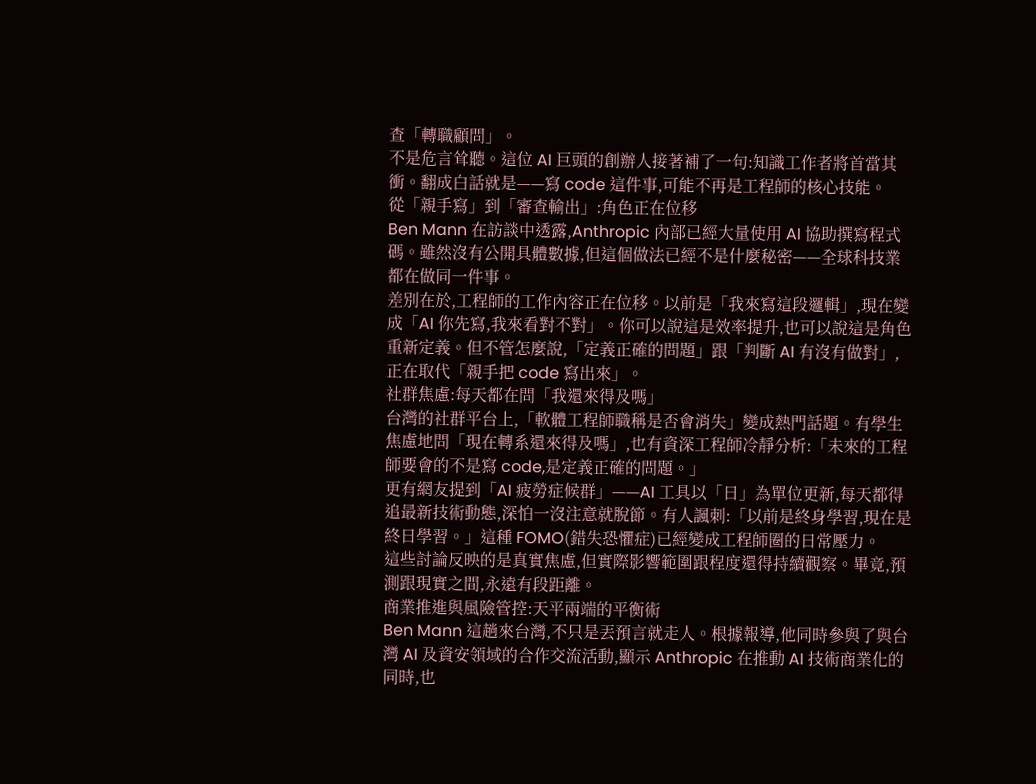查「轉職顧問」。
不是危言耸聽。這位 AI 巨頭的創辦人接著補了一句:知識工作者將首當其衝。翻成白話就是——寫 code 這件事,可能不再是工程師的核心技能。
從「親手寫」到「審查輸出」:角色正在位移
Ben Mann 在訪談中透露,Anthropic 內部已經大量使用 AI 協助撰寫程式碼。雖然沒有公開具體數據,但這個做法已經不是什麼秘密——全球科技業都在做同一件事。
差別在於,工程師的工作內容正在位移。以前是「我來寫這段邏輯」,現在變成「AI 你先寫,我來看對不對」。你可以說這是效率提升,也可以說這是角色重新定義。但不管怎麼說,「定義正確的問題」跟「判斷 AI 有沒有做對」,正在取代「親手把 code 寫出來」。
社群焦慮:每天都在問「我還來得及嗎」
台灣的社群平台上,「軟體工程師職稱是否會消失」變成熱門話題。有學生焦慮地問「現在轉系還來得及嗎」,也有資深工程師冷靜分析:「未來的工程師要會的不是寫 code,是定義正確的問題。」
更有網友提到「AI 疲勞症候群」——AI 工具以「日」為單位更新,每天都得追最新技術動態,深怕一沒注意就脫節。有人諷刺:「以前是終身學習,現在是終日學習。」這種 FOMO(錯失恐懼症)已經變成工程師圈的日常壓力。
這些討論反映的是真實焦慮,但實際影響範圍跟程度還得持續觀察。畢竟,預測跟現實之間,永遠有段距離。
商業推進與風險管控:天平兩端的平衡術
Ben Mann 這趟來台灣,不只是丟預言就走人。根據報導,他同時參與了與台灣 AI 及資安領域的合作交流活動,顯示 Anthropic 在推動 AI 技術商業化的同時,也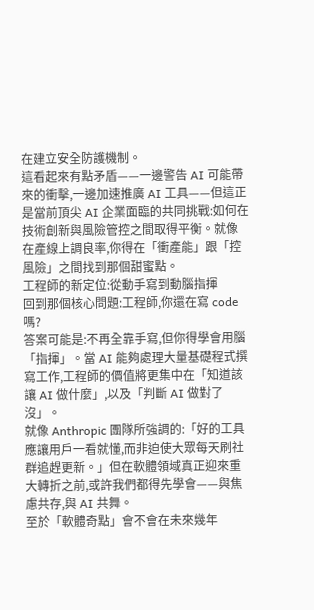在建立安全防護機制。
這看起來有點矛盾——一邊警告 AI 可能帶來的衝擊,一邊加速推廣 AI 工具——但這正是當前頂尖 AI 企業面臨的共同挑戰:如何在技術創新與風險管控之間取得平衡。就像在產線上調良率,你得在「衝產能」跟「控風險」之間找到那個甜蜜點。
工程師的新定位:從動手寫到動腦指揮
回到那個核心問題:工程師,你還在寫 code 嗎?
答案可能是:不再全靠手寫,但你得學會用腦「指揮」。當 AI 能夠處理大量基礎程式撰寫工作,工程師的價值將更集中在「知道該讓 AI 做什麼」,以及「判斷 AI 做對了沒」。
就像 Anthropic 團隊所強調的:「好的工具應讓用戶一看就懂,而非迫使大眾每天刷社群追趕更新。」但在軟體領域真正迎來重大轉折之前,或許我們都得先學會——與焦慮共存,與 AI 共舞。
至於「軟體奇點」會不會在未來幾年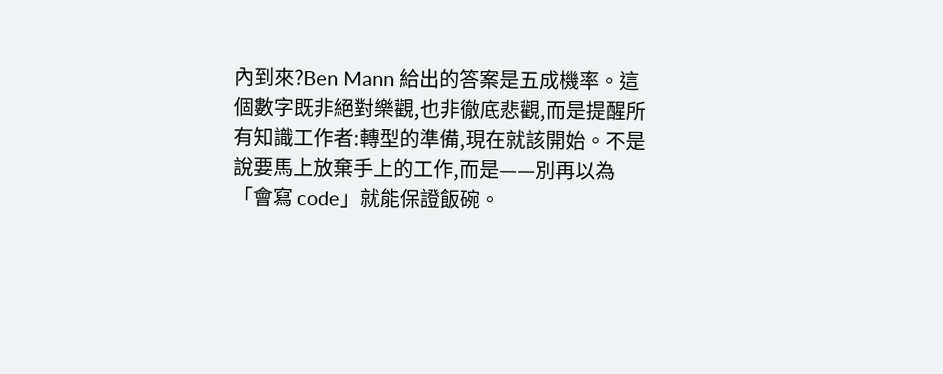內到來?Ben Mann 給出的答案是五成機率。這個數字既非絕對樂觀,也非徹底悲觀,而是提醒所有知識工作者:轉型的準備,現在就該開始。不是說要馬上放棄手上的工作,而是——別再以為「會寫 code」就能保證飯碗。